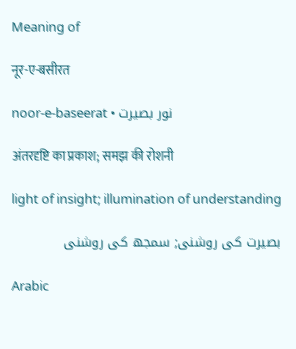Meaning of

नूर-ए-बसीरत

noor-e-baseerat • نور بصیرت

अंतरदृष्टि का प्रकाश; समझ की रोशनी

light of insight; illumination of understanding

بصیرت کی روشنی; سمجھ کی روشنی

Arabic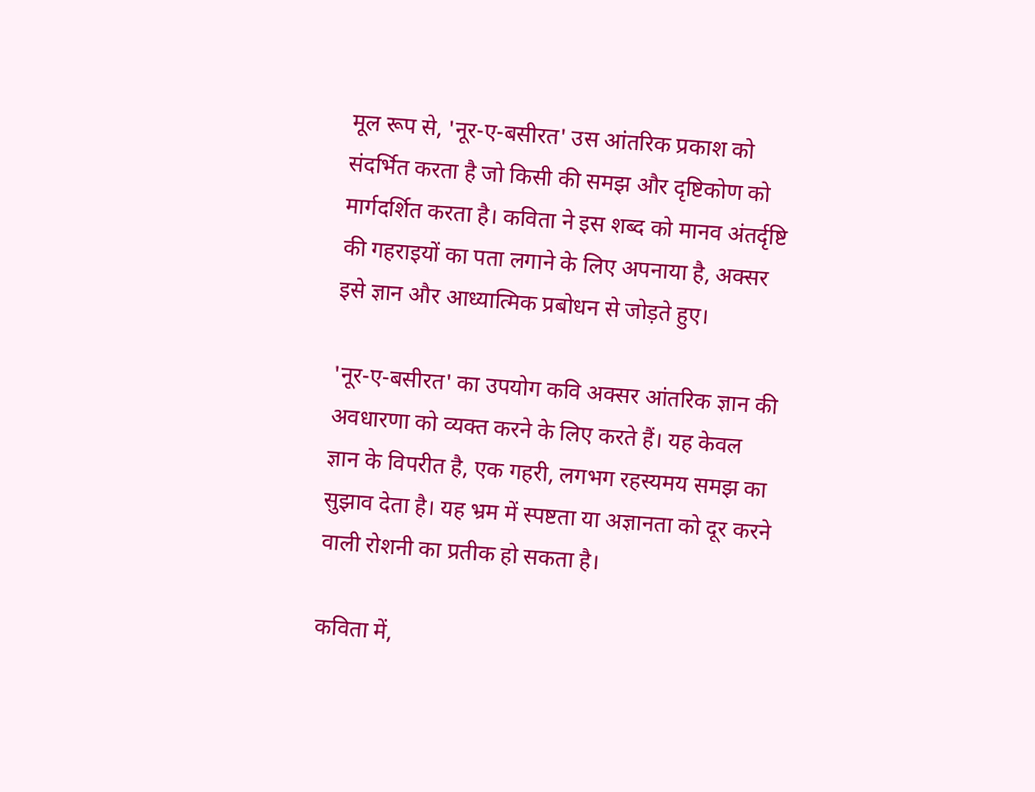मूल रूप से, 'नूर-ए-बसीरत' उस आंतरिक प्रकाश को संदर्भित करता है जो किसी की समझ और दृष्टिकोण को मार्गदर्शित करता है। कविता ने इस शब्द को मानव अंतर्दृष्टि की गहराइयों का पता लगाने के लिए अपनाया है, अक्सर इसे ज्ञान और आध्यात्मिक प्रबोधन से जोड़ते हुए।

'नूर-ए-बसीरत' का उपयोग कवि अक्सर आंतरिक ज्ञान की अवधारणा को व्यक्त करने के लिए करते हैं। यह केवल ज्ञान के विपरीत है, एक गहरी, लगभग रहस्यमय समझ का सुझाव देता है। यह भ्रम में स्पष्टता या अज्ञानता को दूर करने वाली रोशनी का प्रतीक हो सकता है।

कविता में,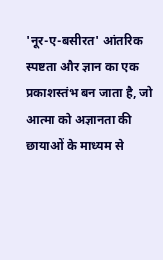'नूर-ए-बसीरत' आंतरिक स्पष्टता और ज्ञान का एक प्रकाशस्तंभ बन जाता है, जो आत्मा को अज्ञानता की छायाओं के माध्यम से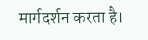मार्गदर्शन करता है।